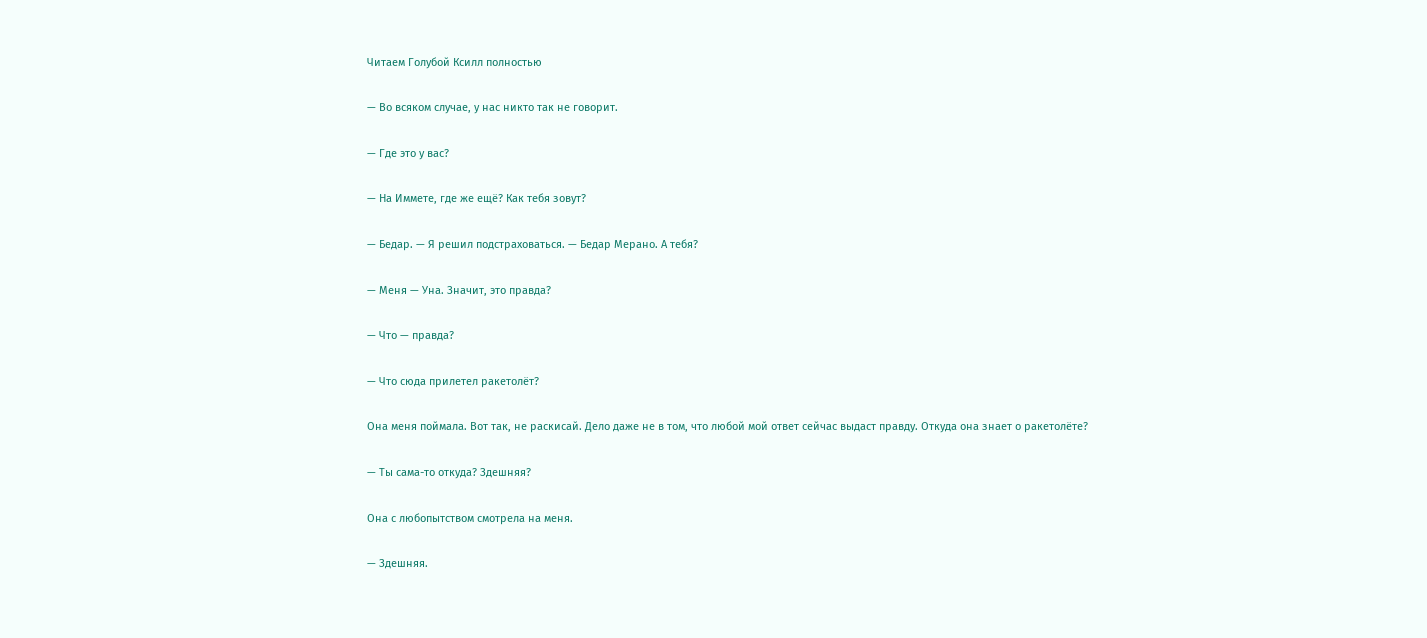Читаем Голубой Ксилл полностью

— Во всяком случае, у нас никто так не говорит.

— Где это у вас?

— На Иммете, где же ещё? Как тебя зовут?

— Бедар. — Я решил подстраховаться. — Бедар Мерано. А тебя?

— Меня — Уна. Значит, это правда?

— Что — правда?

— Что сюда прилетел ракетолёт?

Она меня поймала. Вот так, не раскисай. Дело даже не в том, что любой мой ответ сейчас выдаст правду. Откуда она знает о ракетолёте?

— Ты сама-то откуда? Здешняя?

Она с любопытством смотрела на меня.

— Здешняя.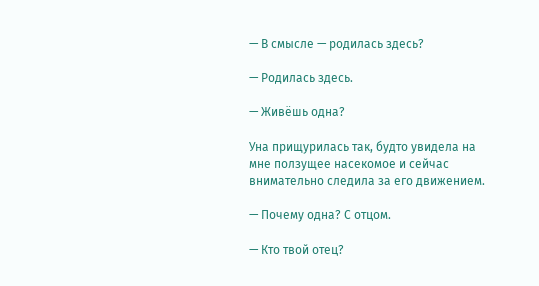— В смысле — родилась здесь?

— Родилась здесь.

— Живёшь одна?

Уна прищурилась так, будто увидела на мне ползущее насекомое и сейчас внимательно следила за его движением.

— Почему одна? С отцом.

— Кто твой отец?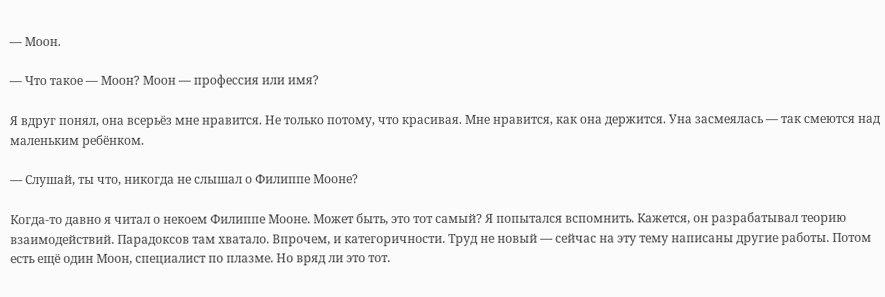— Моон.

— Что такое — Моон? Моон — профессия или имя?

Я вдруг понял, она всерьёз мне нравится. Не только потому, что красивая. Мне нравится, как она держится. Уна засмеялась — так смеются над маленьким ребёнком.

— Слушай, ты что, никогда не слышал о Филиппе Мооне?

Когда-то давно я читал о некоем Филиппе Мооне. Может быть, это тот самый? Я попытался вспомнить. Кажется, он разрабатывал теорию взаимодействий. Парадоксов там хватало. Впрочем, и категоричности. Труд не новый — сейчас на эту тему написаны другие работы. Потом есть ещё один Моон, специалист по плазме. Но вряд ли это тот.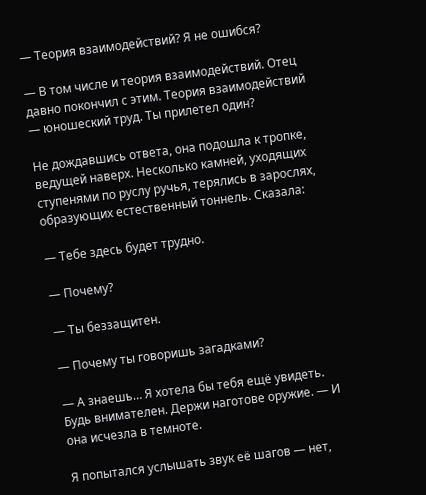— Теория взаимодействий? Я не ошибся?

— В том числе и теория взаимодействий. Отец давно покончил с этим. Теория взаимодействий — юношеский труд. Ты прилетел один?

Не дождавшись ответа, она подошла к тропке, ведущей наверх. Несколько камней, уходящих ступенями по руслу ручья, терялись в зарослях, образующих естественный тоннель. Сказала:

— Тебе здесь будет трудно.

— Почему?

— Ты беззащитен.

— Почему ты говоришь загадками?

— А знаешь… Я хотела бы тебя ещё увидеть. Будь внимателен. Держи наготове оружие. — И она исчезла в темноте.

Я попытался услышать звук её шагов — нет,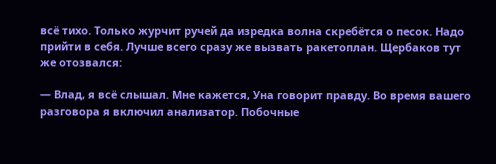всё тихо. Только журчит ручей да изредка волна скребётся о песок. Надо прийти в себя. Лучше всего сразу же вызвать ракетоплан. Щербаков тут же отозвался:

— Влад, я всё слышал. Мне кажется, Уна говорит правду. Во время вашего разговора я включил анализатор. Побочные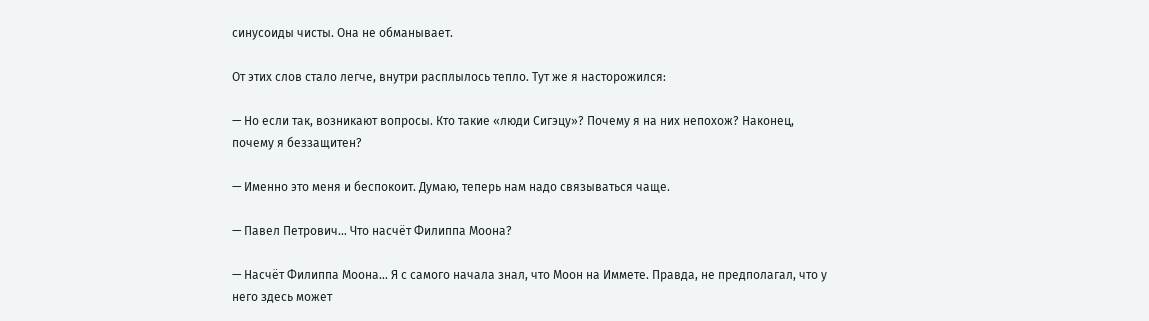синусоиды чисты. Она не обманывает.

От этих слов стало легче, внутри расплылось тепло. Тут же я насторожился:

— Но если так, возникают вопросы. Кто такие «люди Сигэцу»? Почему я на них непохож? Наконец, почему я беззащитен?

— Именно это меня и беспокоит. Думаю, теперь нам надо связываться чаще.

— Павел Петрович… Что насчёт Филиппа Моона?

— Насчёт Филиппа Моона… Я с самого начала знал, что Моон на Иммете. Правда, не предполагал, что у него здесь может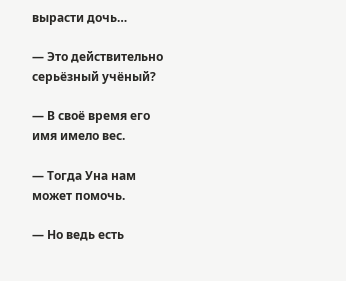вырасти дочь…

— Это действительно серьёзный учёный?

— В своё время его имя имело вес.

— Тогда Уна нам может помочь.

— Но ведь есть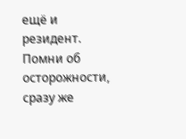ещё и резидент. Помни об осторожности, сразу же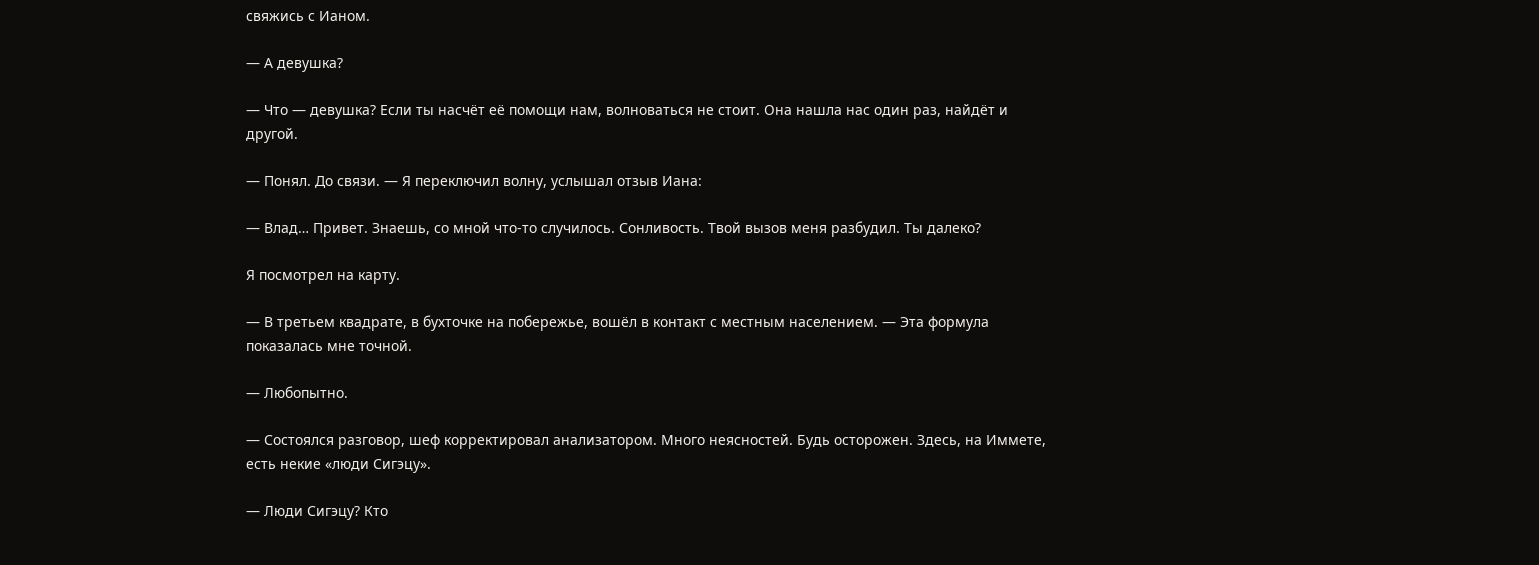свяжись с Ианом.

— А девушка?

— Что — девушка? Если ты насчёт её помощи нам, волноваться не стоит. Она нашла нас один раз, найдёт и другой.

— Понял. До связи. — Я переключил волну, услышал отзыв Иана:

— Влад… Привет. Знаешь, со мной что-то случилось. Сонливость. Твой вызов меня разбудил. Ты далеко?

Я посмотрел на карту.

— В третьем квадрате, в бухточке на побережье, вошёл в контакт с местным населением. — Эта формула показалась мне точной.

— Любопытно.

— Состоялся разговор, шеф корректировал анализатором. Много неясностей. Будь осторожен. Здесь, на Иммете, есть некие «люди Сигэцу».

— Люди Сигэцу? Кто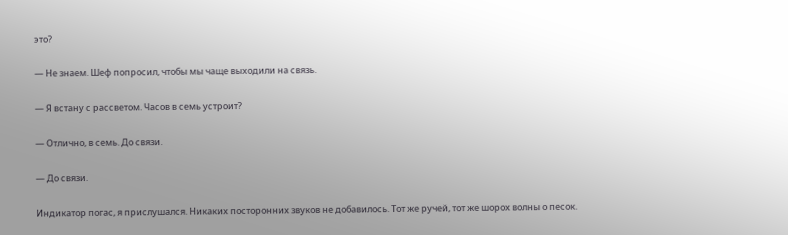это?

— Не знаем. Шеф попросил, чтобы мы чаще выходили на связь.

— Я встану с рассветом. Часов в семь устроит?

— Отлично, в семь. До связи.

— До связи.

Индикатор погас, я прислушался. Никаких посторонних звуков не добавилось. Тот же ручей, тот же шорох волны о песок.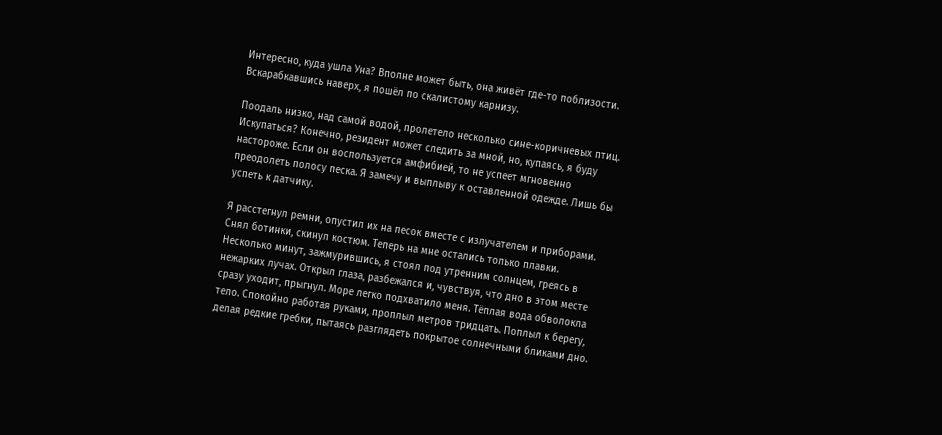Интересно, куда ушла Уна? Вполне может быть, она живёт где-то поблизости. Вскарабкавшись наверх, я пошёл по скалистому карнизу.

Поодаль низко, над самой водой, пролетело несколько сине-коричневых птиц. Искупаться? Конечно, резидент может следить за мной, но, купаясь, я буду настороже. Если он воспользуется амфибией, то не успеет мгновенно преодолеть полосу песка. Я замечу и выплыву к оставленной одежде. Лишь бы успеть к датчику.

Я расстегнул ремни, опустил их на песок вместе с излучателем и приборами. Снял ботинки, скинул костюм. Теперь на мне остались только плавки. Несколько минут, зажмурившись, я стоял под утренним солнцем, греясь в нежарких лучах. Открыл глаза, разбежался и, чувствуя, что дно в этом месте сразу уходит, прыгнул. Море легко подхватило меня. Тёплая вода обволокла тело. Спокойно работая руками, проплыл метров тридцать. Поплыл к берегу, делая редкие гребки, пытаясь разглядеть покрытое солнечными бликами дно.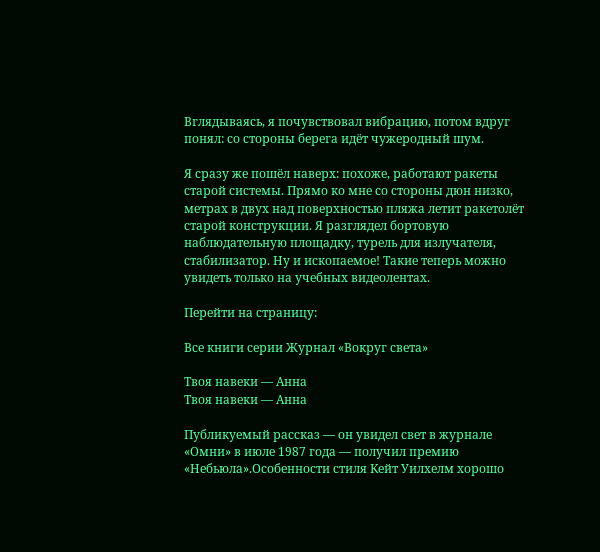Вглядываясь, я почувствовал вибрацию, потом вдруг понял: со стороны берега идёт чужеродный шум.

Я сразу же пошёл наверх: похоже, работают ракеты старой системы. Прямо ко мне со стороны дюн низко, метрах в двух над поверхностью пляжа летит ракетолёт старой конструкции. Я разглядел бортовую наблюдательную площадку, турель для излучателя, стабилизатор. Ну и ископаемое! Такие теперь можно увидеть только на учебных видеолентах.

Перейти на страницу:

Все книги серии Журнал «Вокруг света»

Твоя навеки — Анна
Твоя навеки — Анна

Публикуемый рассказ — он увидел свет в журнале «Омни» в июле 1987 года — получил премию «Небьюла».Особенности стиля Кейт Уилхелм хорошо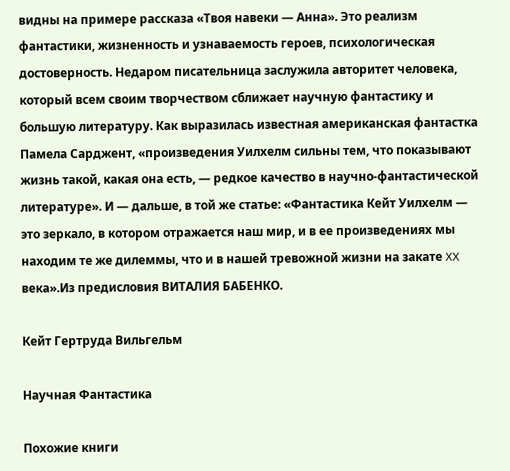видны на примере рассказа «Твоя навеки — Анна». Это реализм фантастики, жизненность и узнаваемость героев, психологическая достоверность. Недаром писательница заслужила авторитет человека, который всем своим творчеством сближает научную фантастику и большую литературу. Как выразилась известная американская фантастка Памела Сарджент, «произведения Уилхелм сильны тем, что показывают жизнь такой, какая она есть, — редкое качество в научно-фантастической литературе». И — дальше, в той же статье: «Фантастика Кейт Уилхелм — это зеркало, в котором отражается наш мир, и в ее произведениях мы находим те же дилеммы, что и в нашей тревожной жизни на закате XX века».Из предисловия ВИТАЛИЯ БАБЕНКО.

Кейт Гертруда Вильгельм

Научная Фантастика

Похожие книги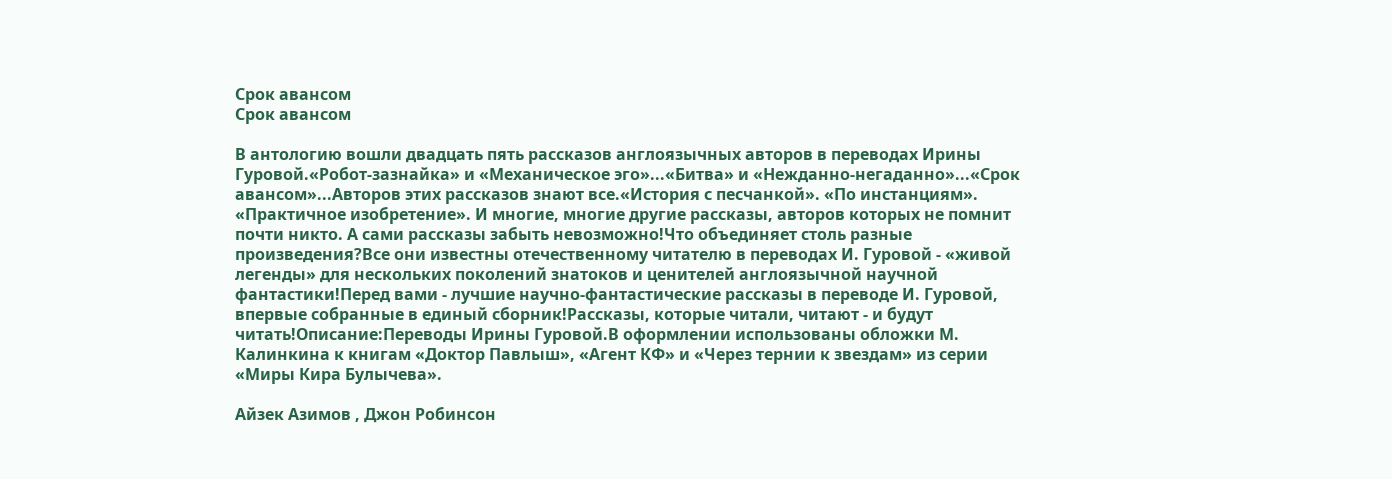Срок авансом
Срок авансом

В антологию вошли двадцать пять рассказов англоязычных авторов в переводах Ирины Гуровой.«Робот-зазнайка» и «Механическое эго»...«Битва» и «Нежданно-негаданно»...«Срок авансом»...Авторов этих рассказов знают все.«История с песчанкой». «По инстанциям». «Практичное изобретение». И многие, многие другие рассказы, авторов которых не помнит почти никто. А сами рассказы забыть невозможно!Что объединяет столь разные произведения?Все они известны отечественному читателю в переводах И. Гуровой - «живой легенды» для нескольких поколений знатоков и ценителей англоязычной научной фантастики!Перед вами - лучшие научно-фантастические рассказы в переводе И. Гуровой, впервые собранные в единый сборник!Рассказы, которые читали, читают - и будут читать!Описание:Переводы Ирины Гуровой.В оформлении использованы обложки М. Калинкина к книгам «Доктор Павлыш», «Агент КФ» и «Через тернии к звездам» из серии «Миры Кира Булычева».

Айзек Азимов , Джон Робинсон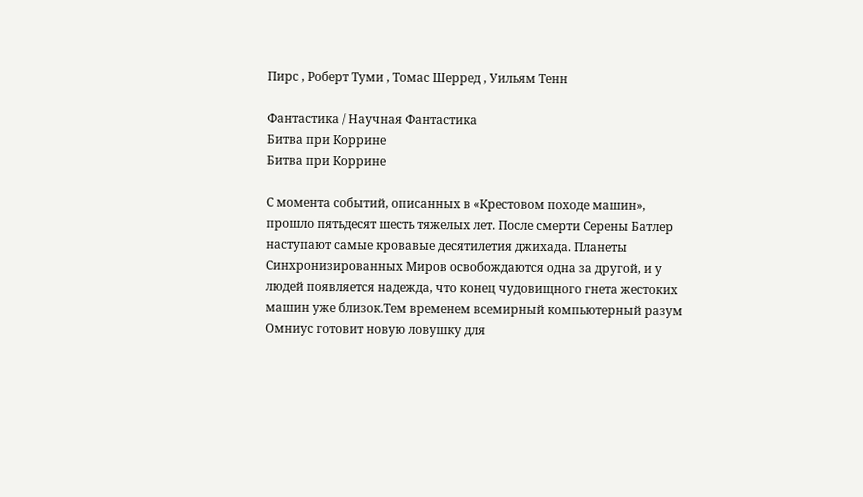Пирс , Роберт Туми , Томас Шерред , Уильям Тенн

Фантастика / Научная Фантастика
Битва при Коррине
Битва при Коррине

С момента событий, описанных в «Крестовом походе машин», прошло пятьдесят шесть тяжелых лет. После смерти Серены Батлер наступают самые кровавые десятилетия джихада. Планеты Синхронизированных Миров освобождаются одна за другой, и у людей появляется надежда, что конец чудовищного гнета жестоких машин уже близок.Тем временем всемирный компьютерный разум Омниус готовит новую ловушку для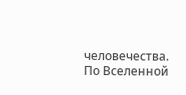человечества. По Вселенной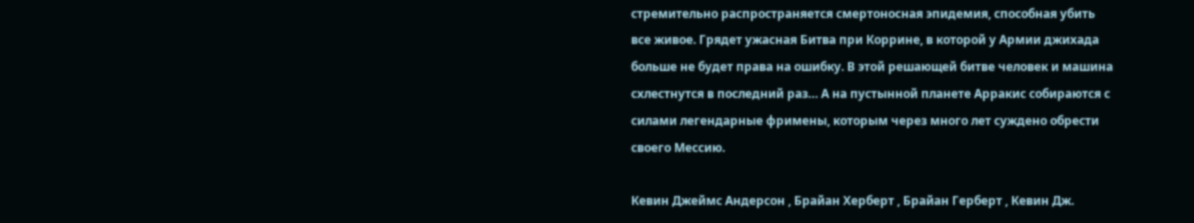стремительно распространяется смертоносная эпидемия, способная убить все живое. Грядет ужасная Битва при Коррине, в которой у Армии джихада больше не будет права на ошибку. В этой решающей битве человек и машина схлестнутся в последний раз… А на пустынной планете Арракис собираются с силами легендарные фримены, которым через много лет суждено обрести своего Мессию.

Кевин Джеймс Андерсон , Брайан Херберт , Брайан Герберт , Кевин Дж.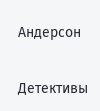Андерсон

Детективы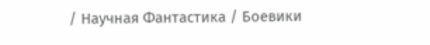/ Научная Фантастика / Боевики